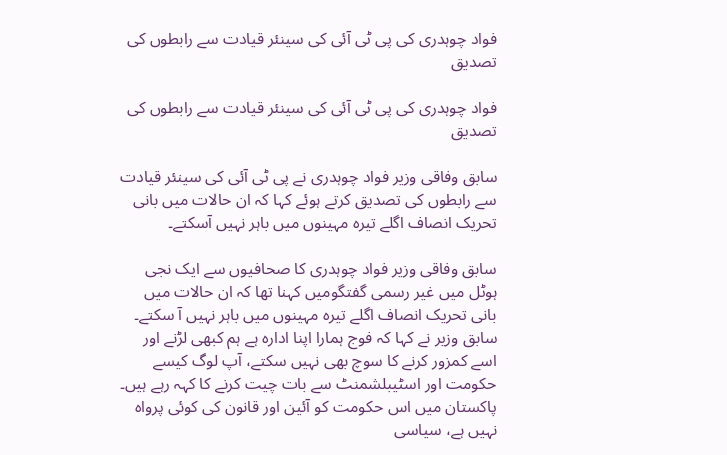فواد چوہدری کی پی ٹی آئی کی سینئر قیادت سے رابطوں کی تصدیق

فواد چوہدری کی پی ٹی آئی کی سینئر قیادت سے رابطوں کی تصدیق

سابق وفاقی وزیر فواد چوہدری نے پی ٹی آئی کی سینئر قیادت سے رابطوں کی تصدیق کرتے ہوئے کہا کہ ان حالات میں بانی تحریک انصاف اگلے تیرہ مہینوں میں باہر نہیں آسکتے۔

سابق وفاقی وزیر فواد چوہدری کا صحافیوں سے ایک نجی ہوٹل میں غیر رسمی گفتگومیں کہنا تھا کہ ان حالات میں بانی تحریک انصاف اگلے تیرہ مہینوں میں باہر نہیں آ سکتے۔ سابق وزیر نے کہا کہ فوج ہمارا اپنا ادارہ ہے ہم کبھی لڑنے اور اسے کمزور کرنے کا سوچ بھی نہیں سکتے، آپ لوگ کیسے حکومت اور اسٹیبلشمنٹ سے بات چیت کرنے کا کہہ رہے ہیں۔ پاکستان میں اس حکومت کو آئین اور قانون کی کوئی پرواہ نہیں ہے، سیاسی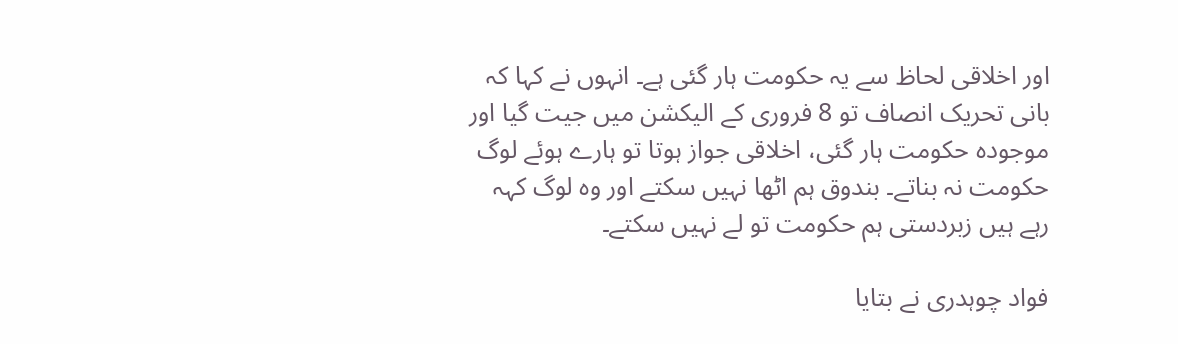اور اخلاقی لحاظ سے یہ حکومت ہار گئی ہے۔ انہوں نے کہا کہ بانی تحریک انصاف تو 8 فروری کے الیکشن میں جیت گیا اور موجودہ حکومت ہار گئی، اخلاقی جواز ہوتا تو ہارے ہوئے لوگ حکومت نہ بناتے۔ بندوق ہم اٹھا نہیں سکتے اور وہ لوگ کہہ رہے ہیں زبردستی ہم حکومت تو لے نہیں سکتے۔

فواد چوہدری نے بتایا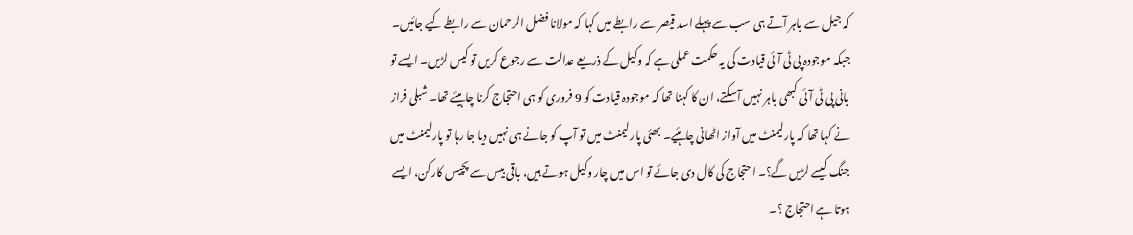کہ جیل سے باہر آتے ہی سب سے پہلے اسد قیصر سے رابطے میں کہا کہ مولانا فضل الرحمان سے رابطے کیے جائیں۔ جبکہ موجودہ پی ٹی آئی قیادت کی یہ حکمت عملی ہے کہ وکیل کے ذریعے عدالت سے رجوع کریں تو کیس لڑیں۔ ایسے تو بانی پی ٹی آئی کبھی باہر نہیں آسکتے، ان کا کہنا تھا کہ موجودہ قیادت کو 9 فروری کو ہی احتجاج کرنا چاہیئے تھا۔ شبلی فراز نے کہا تھا کہ پارلیمنٹ میں آواز اٹھانی چاہئیے۔ بھئی پارلیمنٹ میں تو آپ کو جانے ہی نہیں دیا جا رہا تو پارلیمنٹ میں جنگ کیسے لڑیں گے؟۔ احتجاج کی کال دی جائے تو اس میں چار وکیل ہوتے ہیں، باقی بیس سے پچیس کارکن، ایسے ہوتا ہے احتجاج ؟۔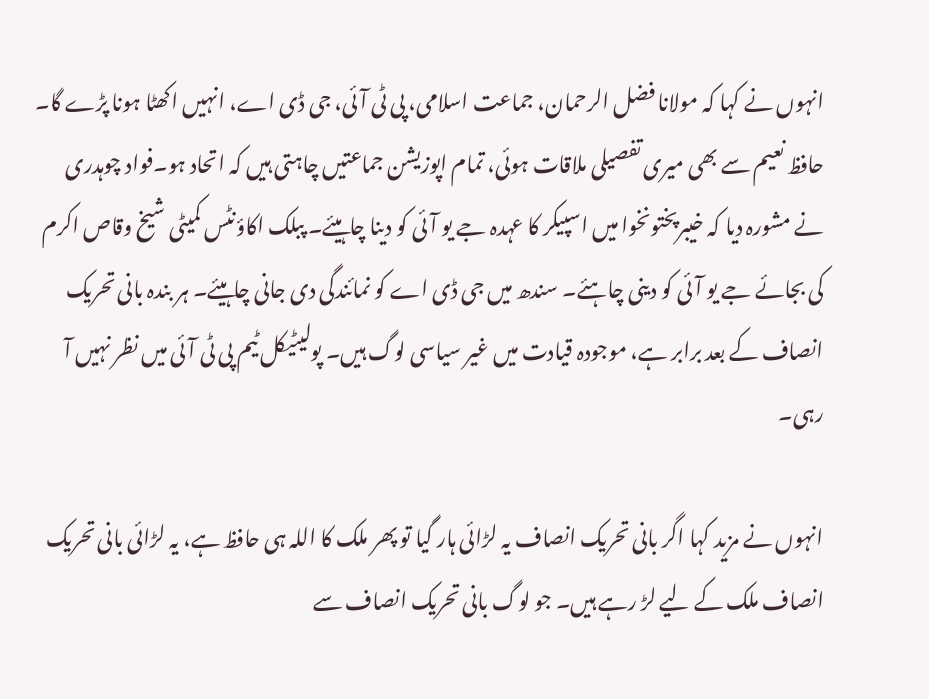انہوں نے کہا کہ مولانا فضل الرحمان، جماعت اسلامی، پی ٹی آئی، جی ڈی اے، انہیں اکھٹا ہونا پڑے گا۔ حافظ نعیم سے بھی میری تفصیلی ملاقات ہوئی، تمام اپوزیشن جماعتیں چاہتی ہیں کہ اتحاد ہو۔فواد چوہدری نے مشورہ دیا کہ خیبرپختونخوا میں اسپیکر کا عہدہ جے یو آئی کو دینا چاہیئے۔ پبلک اکاؤنٹس کمیٹی شیخ وقاص اکرم کی بجائے جے یو آئی کو دینی چاہئے۔ سندھ میں جی ڈی اے کو نمائندگی دی جانی چاہیئے۔ ہر بندہ بانی تحریک انصاف کے بعد برابر ہے، موجودہ قیادت میں غیر سیاسی لوگ ہیں۔ پولیٹیکل ٹیم پی ٹی آئی میں نظر نہیں آ رہی۔

انہوں نے مزید کہا اگر بانی تحریک انصاف یہ لڑائی ہار گیا تو پھر ملک کا اللہ ہی حافظ ہے، یہ لڑائی بانی تحریک انصاف ملک کے لیے لڑ رہے ہیں۔ جو لوگ بانی تحریک انصاف سے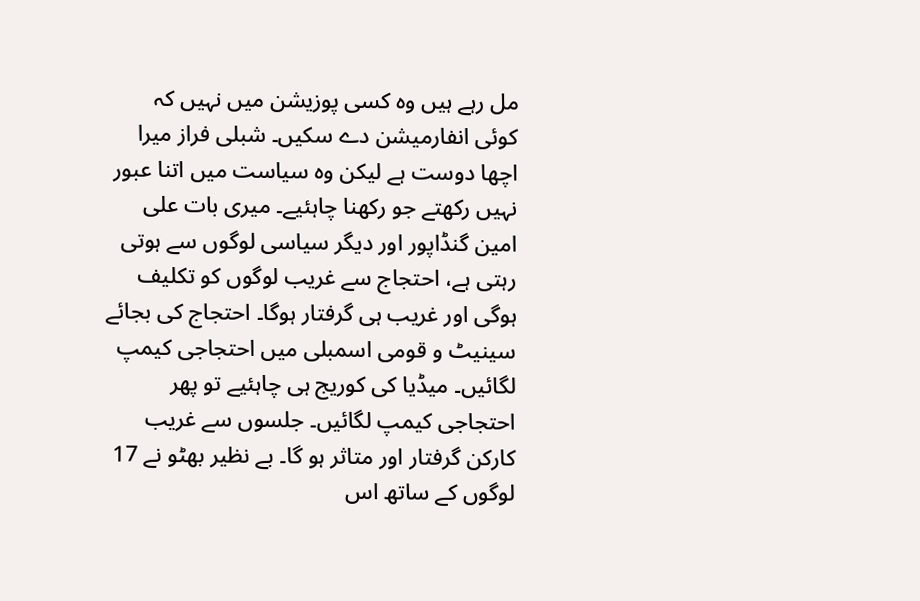مل رہے ہیں وہ کسی پوزیشن میں نہیں کہ کوئی انفارمیشن دے سکیں۔ شبلی فراز میرا اچھا دوست ہے لیکن وہ سیاست میں اتنا عبور نہیں رکھتے جو رکھنا چاہئیے۔ میری بات علی امین گنڈاپور اور دیگر سیاسی لوگوں سے ہوتی رہتی ہے، احتجاج سے غریب لوگوں کو تکلیف ہوگی اور غریب ہی گرفتار ہوگا۔ احتجاج کی بجائے سینیٹ و قومی اسمبلی میں احتجاجی کیمپ لگائیں۔ میڈیا کی کوریج ہی چاہئیے تو پھر احتجاجی کیمپ لگائیں۔ جلسوں سے غریب کارکن گرفتار اور متاثر ہو گا۔ بے نظیر بھٹو نے 17 لوگوں کے ساتھ اس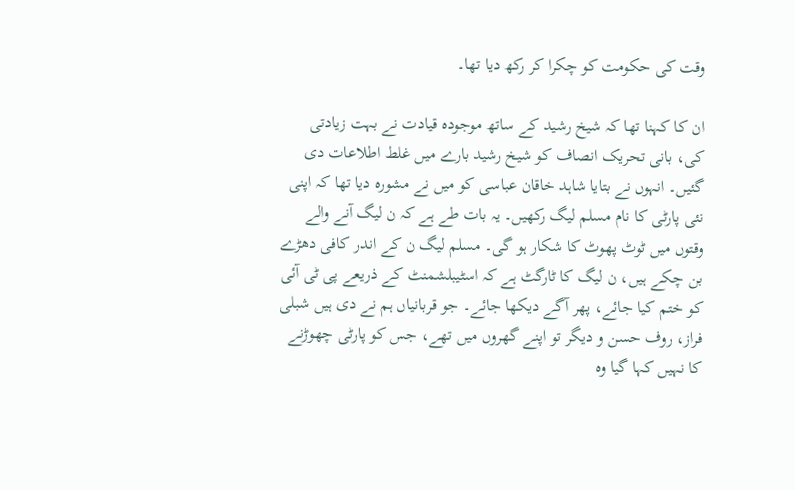وقت کی حکومت کو چکرا کر رکھ دیا تھا۔

ان کا کہنا تھا کہ شیخ رشید کے ساتھ موجودہ قیادت نے بہت زیادتی کی، بانی تحریک انصاف کو شیخ رشید بارے میں غلط اطلاعات دی گئیں۔ انہوں نے بتایا شاہد خاقان عباسی کو میں نے مشورہ دیا تھا کہ اپنی نئی پارٹی کا نام مسلم لیگ رکھیں۔ یہ بات طے ہے کہ ن لیگ آنے والے وقتوں میں ٹوٹ پھوٹ کا شکار ہو گی۔ مسلم لیگ ن کے اندر کافی دھڑے بن چکے ہیں، ن لیگ کا ٹارگٹ ہے کہ اسٹیبلشمنٹ کے ذریعے پی ٹی آئی کو ختم کیا جائے، پھر آگے دیکھا جائے۔ جو قربانیاں ہم نے دی ہیں شبلی فراز، روف حسن و دیگر تو اپنے گھروں میں تھے، جس کو پارٹی چھوڑنے کا نہیں کہا گیا وہ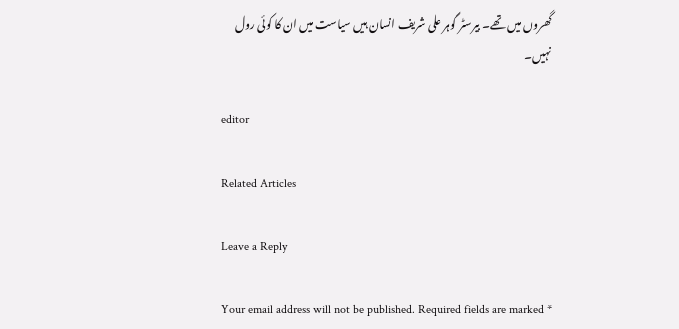گھروں میں تھے۔ بیرسٹر گوہر علی شریف انسان ہیں سیاست میں ان کا کوئی رول نہیں۔

editor

Related Articles

Leave a Reply

Your email address will not be published. Required fields are marked *